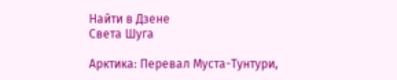Найти в Дзене
Света Шуга

Арктика: Перевал Муста-Тунтури,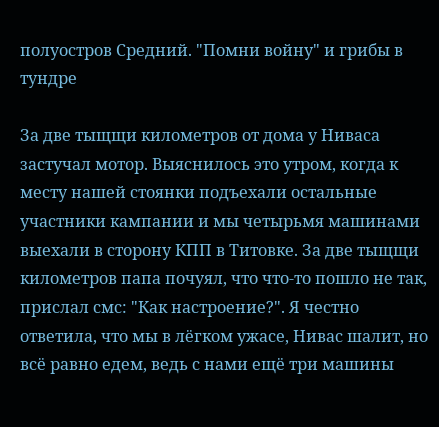полуостров Средний. "Помни войну" и грибы в тундре

За две тыщщи километров от дома у Ниваса застучал мотор. Выяснилось это утром, когда к месту нашей стоянки подъехали остальные участники кампании и мы четырьмя машинами выехали в сторону КПП в Титовке. За две тыщщи километров папа почуял, что что-то пошло не так, прислал смс: "Как настроение?". Я честно ответила, что мы в лёгком ужасе, Нивас шалит, но всё равно едем, ведь с нами ещё три машины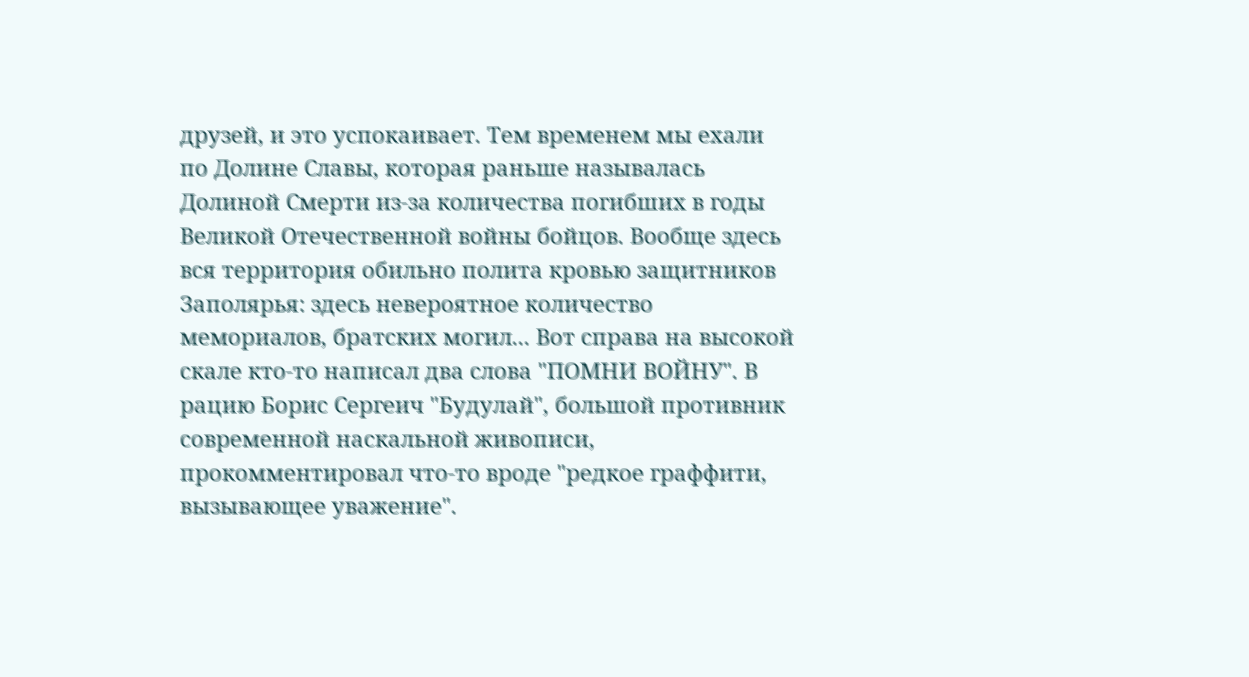друзей, и это успокаивает. Тем временем мы ехали по Долине Славы, которая раньше называлась Долиной Смерти из-за количества погибших в годы Великой Отечественной войны бойцов. Вообще здесь вся территория обильно полита кровью защитников Заполярья: здесь невероятное количество мемориалов, братских могил... Вот справа на высокой скале кто-то написал два слова "ПОМНИ ВОЙНУ". В рацию Борис Сергеич "Будулай", большой противник современной наскальной живописи, прокомментировал что-то вроде "редкое граффити, вызывающее уважение".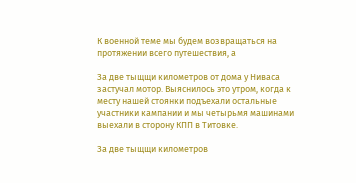К военной теме мы будем возвращаться на протяжении всего путешествия, а

За две тыщщи километров от дома у Ниваса застучал мотор. Выяснилось это утром, когда к месту нашей стоянки подъехали остальные участники кампании и мы четырьмя машинами выехали в сторону КПП в Титовке.

За две тыщщи километров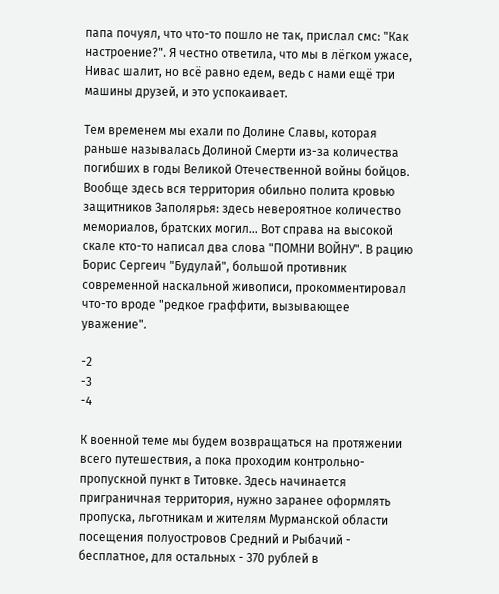папа почуял, что что-то пошло не так, прислал смс: "Как настроение?". Я честно ответила, что мы в лёгком ужасе, Нивас шалит, но всё равно едем, ведь с нами ещё три машины друзей, и это успокаивает.

Тем временем мы ехали по Долине Славы, которая раньше называлась Долиной Смерти из-за количества погибших в годы Великой Отечественной войны бойцов. Вообще здесь вся территория обильно полита кровью защитников Заполярья: здесь невероятное количество мемориалов, братских могил... Вот справа на высокой скале кто-то написал два слова "ПОМНИ ВОЙНУ". В рацию Борис Сергеич "Будулай", большой противник современной наскальной живописи, прокомментировал что-то вроде "редкое граффити, вызывающее уважение".

-2
-3
-4

К военной теме мы будем возвращаться на протяжении всего путешествия, а пока проходим контрольно-пропускной пункт в Титовке. Здесь начинается приграничная территория, нужно заранее оформлять пропуска, льготникам и жителям Мурманской области посещения полуостровов Средний и Рыбачий - бесплатное, для остальных - 370 рублей в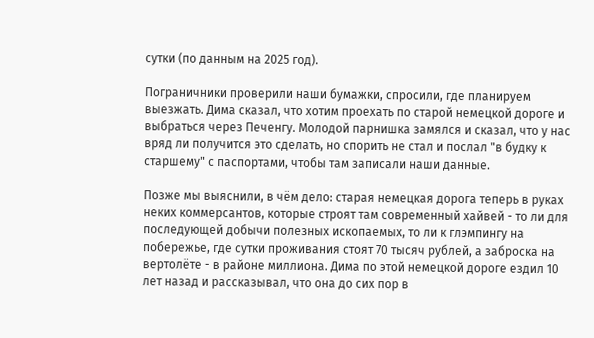сутки (по данным на 2025 год).

Пограничники проверили наши бумажки, спросили, где планируем выезжать. Дима сказал, что хотим проехать по старой немецкой дороге и выбраться через Печенгу. Молодой парнишка замялся и сказал, что у нас вряд ли получится это сделать, но спорить не стал и послал "в будку к старшему" с паспортами, чтобы там записали наши данные.

Позже мы выяснили, в чём дело: старая немецкая дорога теперь в руках неких коммерсантов, которые строят там современный хайвей - то ли для последующей добычи полезных ископаемых, то ли к глэмпингу на побережье, где сутки проживания стоят 70 тысяч рублей, а заброска на вертолёте - в районе миллиона. Дима по этой немецкой дороге ездил 10 лет назад и рассказывал, что она до сих пор в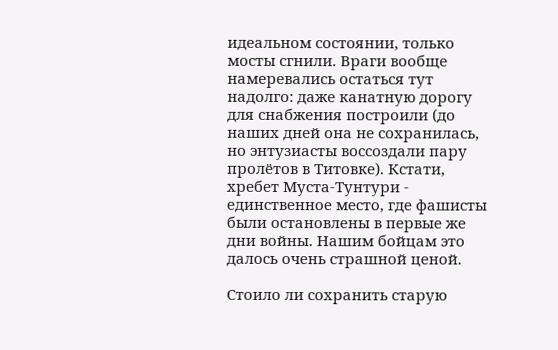идеальном состоянии, только мосты сгнили. Враги вообще намеревались остаться тут надолго: даже канатную дорогу для снабжения построили (до наших дней она не сохранилась, но энтузиасты воссоздали пару пролётов в Титовке). Кстати, хребет Муста-Тунтури - единственное место, где фашисты были остановлены в первые же дни войны. Нашим бойцам это далось очень страшной ценой.

Стоило ли сохранить старую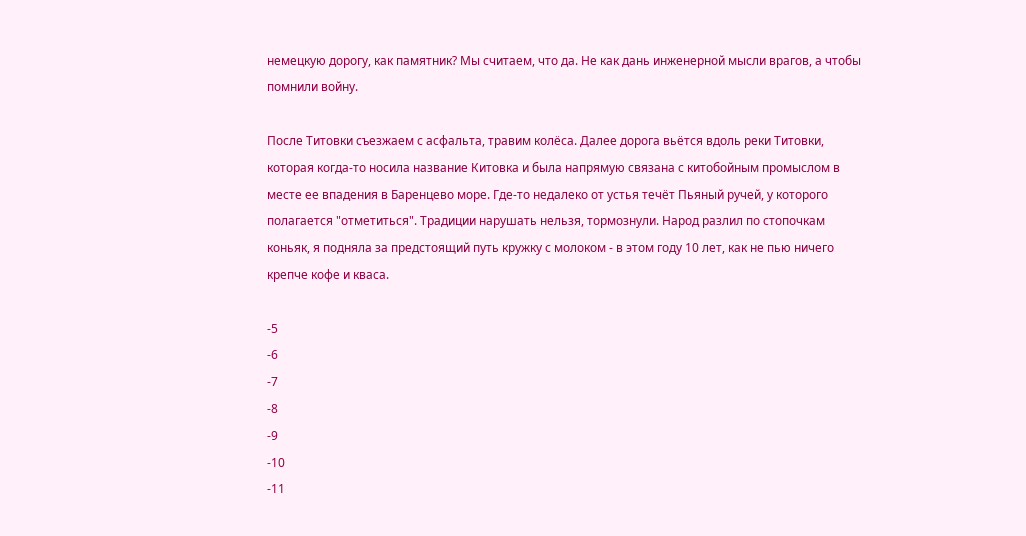немецкую дорогу, как памятник? Мы считаем, что да. Не как дань инженерной мысли врагов, а чтобы помнили войну.

После Титовки съезжаем с асфальта, травим колёса. Далее дорога вьётся вдоль реки Титовки, которая когда-то носила название Китовка и была напрямую связана с китобойным промыслом в месте ее впадения в Баренцево море. Где-то недалеко от устья течёт Пьяный ручей, у которого полагается "отметиться". Традиции нарушать нельзя, тормознули. Народ разлил по стопочкам коньяк, я подняла за предстоящий путь кружку с молоком - в этом году 10 лет, как не пью ничего крепче кофе и кваса.

-5
-6
-7
-8
-9
-10
-11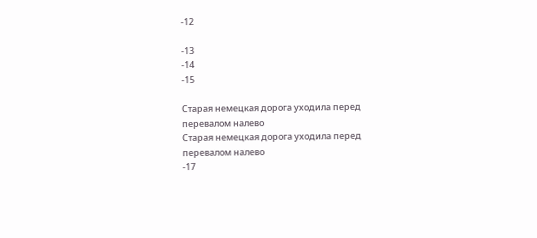-12

-13
-14
-15

Старая немецкая дорога уходила перед перевалом налево
Старая немецкая дорога уходила перед перевалом налево
-17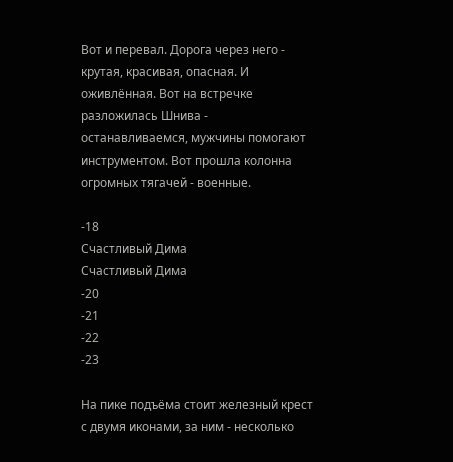Вот и перевал. Дорога через него - крутая, красивая, опасная. И оживлённая. Вот на встречке разложилась Шнива - останавливаемся, мужчины помогают инструментом. Вот прошла колонна огромных тягачей - военные.

-18
Счастливый Дима
Счастливый Дима
-20
-21
-22
-23

На пике подъёма стоит железный крест с двумя иконами, за ним - несколько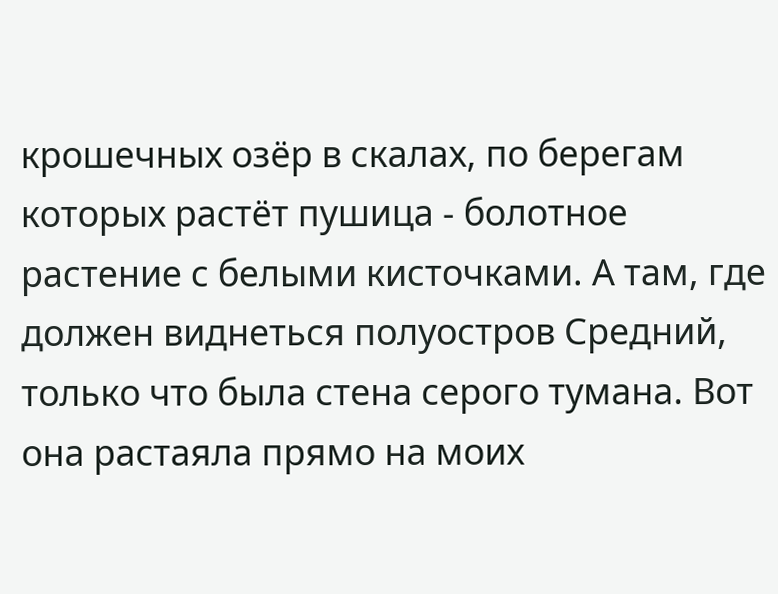крошечных озёр в скалах, по берегам которых растёт пушица - болотное растение с белыми кисточками. А там, где должен виднеться полуостров Средний, только что была стена серого тумана. Вот она растаяла прямо на моих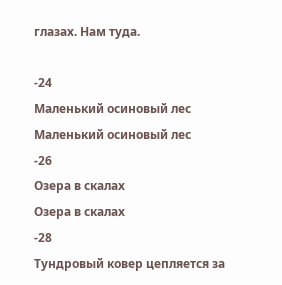глазах. Нам туда.

-24
Маленький осиновый лес
Маленький осиновый лес
-26
Озера в скалах
Озера в скалах
-28
Тундровый ковер цепляется за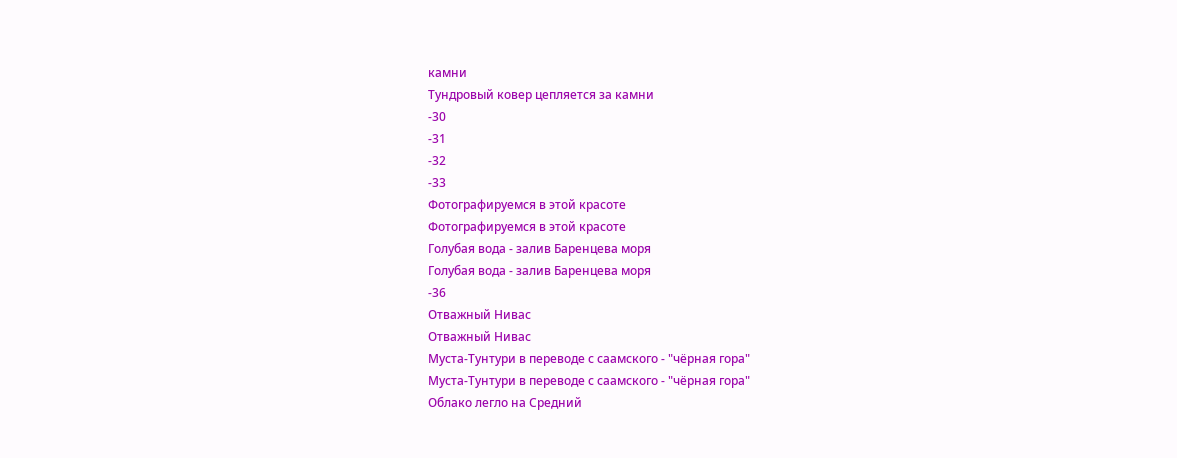камни
Тундровый ковер цепляется за камни
-30
-31
-32
-33
Фотографируемся в этой красоте
Фотографируемся в этой красоте
Голубая вода - залив Баренцева моря
Голубая вода - залив Баренцева моря
-36
Отважный Нивас
Отважный Нивас
Муста-Тунтури в переводе с саамского - "чёрная гора"
Муста-Тунтури в переводе с саамского - "чёрная гора"
Облако легло на Средний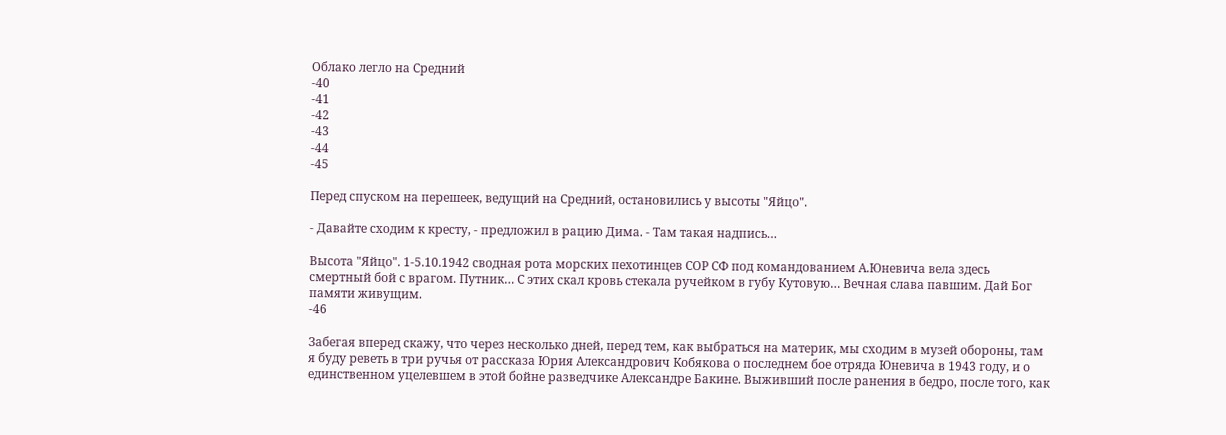Облако легло на Средний
-40
-41
-42
-43
-44
-45

Перед спуском на перешеек, ведущий на Средний, остановились у высоты "Яйцо".

- Давайте сходим к кресту, - предложил в рацию Дима. - Там такая надпись…

Высота "Яйцо". 1-5.10.1942 сводная рота морских пехотинцев СОР СФ под командованием А.Юневича вела здесь смертный бой с врагом. Путник… С этих скал кровь стекала ручейком в губу Кутовую… Вечная слава павшим. Дай Бог памяти живущим.
-46

Забегая вперед скажу, что через несколько дней, перед тем, как выбраться на материк, мы сходим в музей обороны, там я буду реветь в три ручья от рассказа Юрия Александрович Кобякова о последнем бое отряда Юневича в 1943 году, и о единственном уцелевшем в этой бойне разведчике Александре Бакине. Выживший после ранения в бедро, после того, как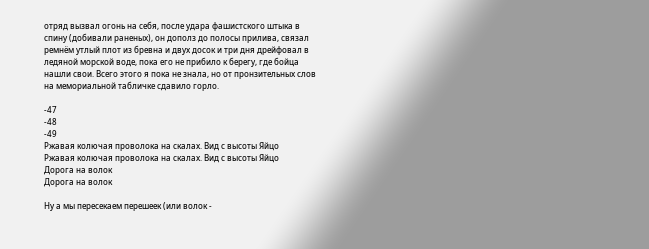отряд вызвал огонь на себя, после удара фашистского штыка в спину (добивали раненых), он дополз до полосы прилива, связал ремнём утлый плот из бревна и двух досок и три дня дрейфовал в ледяной морской воде, пока его не прибило к берегу, где бойца нашли свои. Всего этого я пока не знала, но от пронзительных слов на мемориальной табличке сдавило горло.

-47
-48
-49
Ржавая колючая проволока на скалах. Вид с высоты Яйцо
Ржавая колючая проволока на скалах. Вид с высоты Яйцо
Дорога на волок
Дорога на волок

Ну а мы пересекаем перешеек (или волок -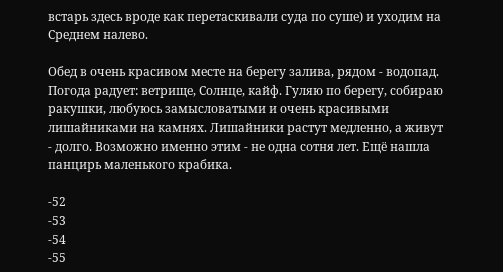встарь здесь вроде как перетаскивали суда по суше) и уходим на Среднем налево.

Обед в очень красивом месте на берегу залива, рядом - водопад. Погода радует: ветрище, Солнце, кайф. Гуляю по берегу, собираю ракушки, любуюсь замысловатыми и очень красивыми лишайниками на камнях. Лишайники растут медленно, а живут - долго. Возможно именно этим - не одна сотня лет. Ещё нашла панцирь маленького крабика.

-52
-53
-54
-55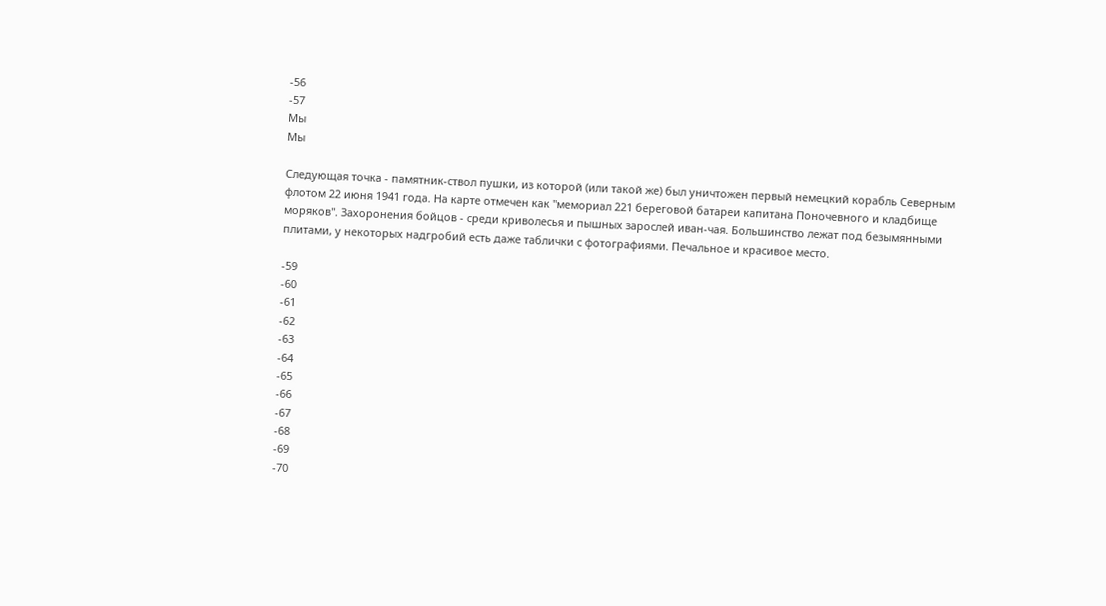-56
-57
Мы
Мы

Следующая точка - памятник-ствол пушки, из которой (или такой же) был уничтожен первый немецкий корабль Северным флотом 22 июня 1941 года. На карте отмечен как "мемориал 221 береговой батареи капитана Поночевного и кладбище моряков". Захоронения бойцов - среди криволесья и пышных зарослей иван-чая. Большинство лежат под безымянными плитами, у некоторых надгробий есть даже таблички с фотографиями. Печальное и красивое место.

-59
-60
-61
-62
-63
-64
-65
-66
-67
-68
-69
-70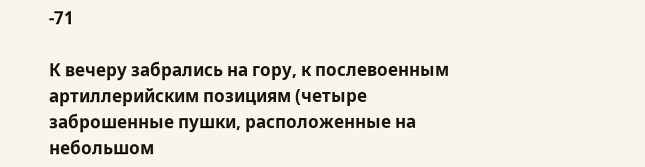-71

К вечеру забрались на гору, к послевоенным артиллерийским позициям (четыре заброшенные пушки, расположенные на небольшом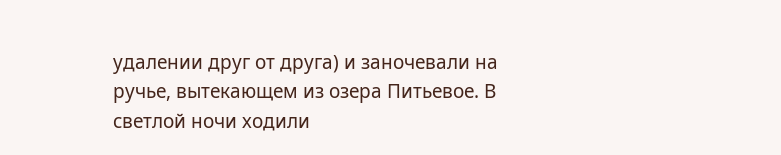удалении друг от друга) и заночевали на ручье, вытекающем из озера Питьевое. В светлой ночи ходили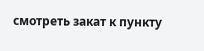смотреть закат к пункту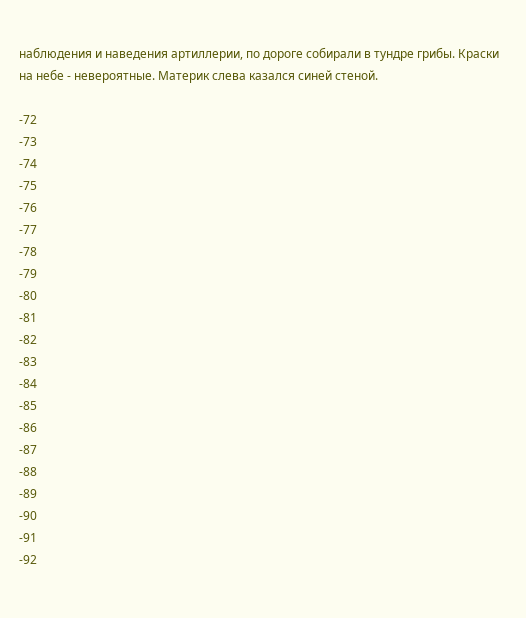наблюдения и наведения артиллерии, по дороге собирали в тундре грибы. Краски на небе - невероятные. Материк слева казался синей стеной.

-72
-73
-74
-75
-76
-77
-78
-79
-80
-81
-82
-83
-84
-85
-86
-87
-88
-89
-90
-91
-92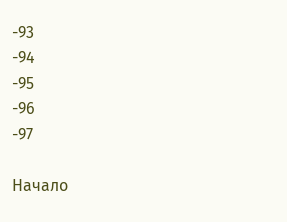-93
-94
-95
-96
-97

Начало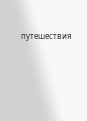путешествия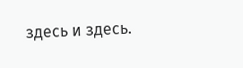здесь и здесь.